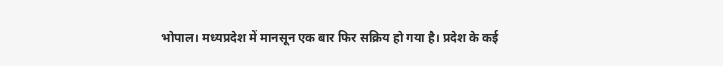भोपाल। मध्यप्रदेश में मानसून एक बार फिर सक्रिय हो गया है। प्रदेश के कई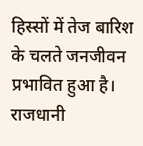हिस्सों में तेज बारिश के चलते जनजीवन प्रभावित हुआ है। राजधानी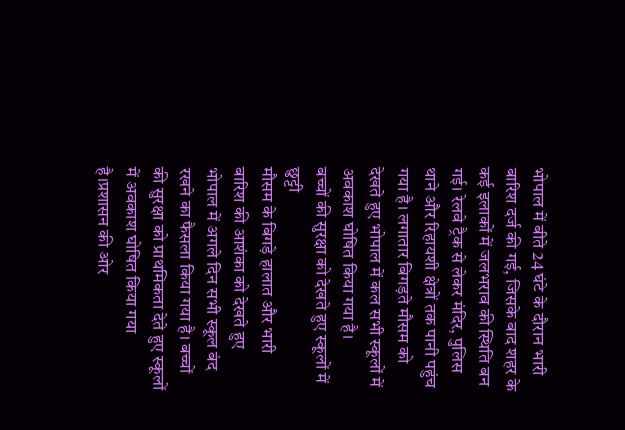भोपाल में बीते 24 घंटे के दौरान भारी बारिश दर्ज की गई, जिसके बाद शहर के कई इलाकों में जलभराव की स्थिति बन गई। रेलवे ट्रैक से लेकर मंदिर, पुलिस थाने और रिहायशी क्षेत्रों तक पानी पहुंच गया है। लगातार बिगड़ते मौसम को देखते हुए भोपाल में कल सभी स्कूलों में अवकाश घोषित किया गया है।
बच्चों की सुरक्षा को देखते हुए स्कूलों में छुट्टी
मौसम के बिगड़े हालात और भारी बारिश की आशंका को देखते हुए भोपाल में अगले दिन सभी स्कूल बंद रखने का फैसला किया गया है। बच्चों की सुरक्षा को प्राथमिकता देते हुए स्कूलों में अवकाश घोषित किया गया है।प्रशासन की ओर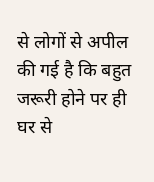से लोगों से अपील की गई है कि बहुत जरूरी होने पर ही घर से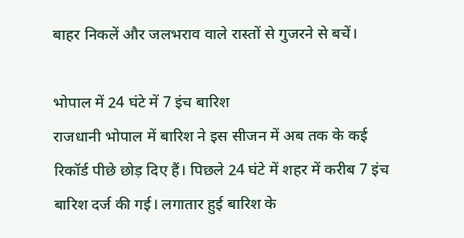बाहर निकलें और जलभराव वाले रास्तों से गुजरने से बचें।

भोपाल में 24 घंटे में 7 इंच बारिश
राजधानी भोपाल में बारिश ने इस सीजन में अब तक के कई रिकॉर्ड पीछे छोड़ दिए हैं। पिछले 24 घंटे में शहर में करीब 7 इंच बारिश दर्ज की गई। लगातार हुई बारिश के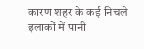कारण शहर के कई निचले इलाकों में पानी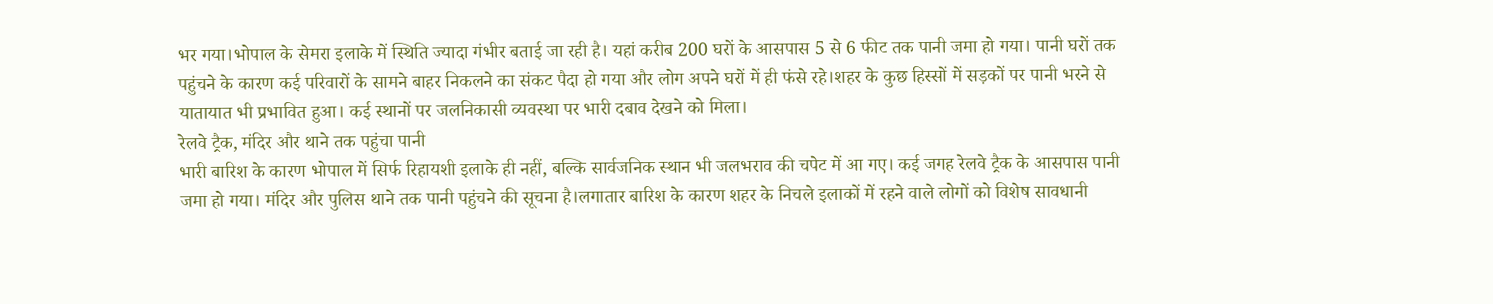भर गया।भोपाल के सेमरा इलाके में स्थिति ज्यादा गंभीर बताई जा रही है। यहां करीब 200 घरों के आसपास 5 से 6 फीट तक पानी जमा हो गया। पानी घरों तक पहुंचने के कारण कई परिवारों के सामने बाहर निकलने का संकट पैदा हो गया और लोग अपने घरों में ही फंसे रहे।शहर के कुछ हिस्सों में सड़कों पर पानी भरने से यातायात भी प्रभावित हुआ। कई स्थानों पर जलनिकासी व्यवस्था पर भारी दबाव देखने को मिला।
रेलवे ट्रैक, मंदिर और थाने तक पहुंचा पानी
भारी बारिश के कारण भोपाल में सिर्फ रिहायशी इलाके ही नहीं, बल्कि सार्वजनिक स्थान भी जलभराव की चपेट में आ गए। कई जगह रेलवे ट्रैक के आसपास पानी जमा हो गया। मंदिर और पुलिस थाने तक पानी पहुंचने की सूचना है।लगातार बारिश के कारण शहर के निचले इलाकों में रहने वाले लोगों को विशेष सावधानी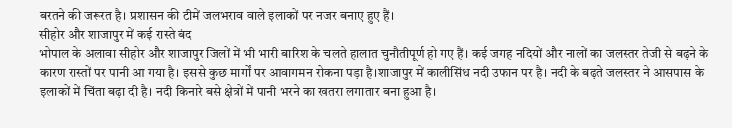बरतने की जरूरत है। प्रशासन की टीमें जलभराव वाले इलाकों पर नजर बनाए हुए हैं।
सीहोर और शाजापुर में कई रास्ते बंद
भोपाल के अलावा सीहोर और शाजापुर जिलों में भी भारी बारिश के चलते हालात चुनौतीपूर्ण हो गए हैं। कई जगह नदियों और नालों का जलस्तर तेजी से बढ़ने के कारण रास्तों पर पानी आ गया है। इससे कुछ मार्गों पर आवागमन रोकना पड़ा है।शाजापुर में कालीसिंध नदी उफान पर है। नदी के बढ़ते जलस्तर ने आसपास के इलाकों में चिंता बढ़ा दी है। नदी किनारे बसे क्षेत्रों में पानी भरने का खतरा लगातार बना हुआ है।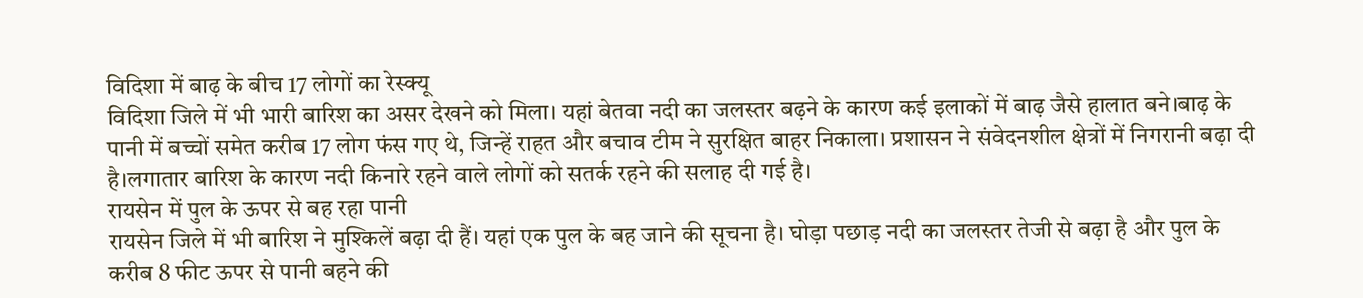विदिशा में बाढ़ के बीच 17 लोगों का रेस्क्यू
विदिशा जिले में भी भारी बारिश का असर देखने को मिला। यहां बेतवा नदी का जलस्तर बढ़ने के कारण कई इलाकों में बाढ़ जैसे हालात बने।बाढ़ के पानी में बच्चों समेत करीब 17 लोग फंस गए थे, जिन्हें राहत और बचाव टीम ने सुरक्षित बाहर निकाला। प्रशासन ने संवेदनशील क्षेत्रों में निगरानी बढ़ा दी है।लगातार बारिश के कारण नदी किनारे रहने वाले लोगों को सतर्क रहने की सलाह दी गई है।
रायसेन में पुल के ऊपर से बह रहा पानी
रायसेन जिले में भी बारिश ने मुश्किलें बढ़ा दी हैं। यहां एक पुल के बह जाने की सूचना है। घोड़ा पछाड़ नदी का जलस्तर तेजी से बढ़ा है और पुल के करीब 8 फीट ऊपर से पानी बहने की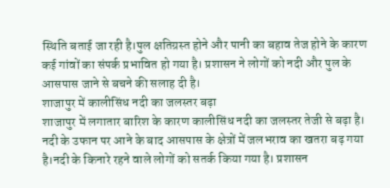स्थिति बताई जा रही है।पुल क्षतिग्रस्त होने और पानी का बहाव तेज होने के कारण कई गांवों का संपर्क प्रभावित हो गया है। प्रशासन ने लोगों को नदी और पुल के आसपास जाने से बचने की सलाह दी है।
शाजापुर में कालीसिंध नदी का जलस्तर बढ़ा
शाजापुर में लगातार बारिश के कारण कालीसिंध नदी का जलस्तर तेजी से बढ़ा है। नदी के उफान पर आने के बाद आसपास के क्षेत्रों में जलभराव का खतरा बढ़ गया है।नदी के किनारे रहने वाले लोगों को सतर्क किया गया है। प्रशासन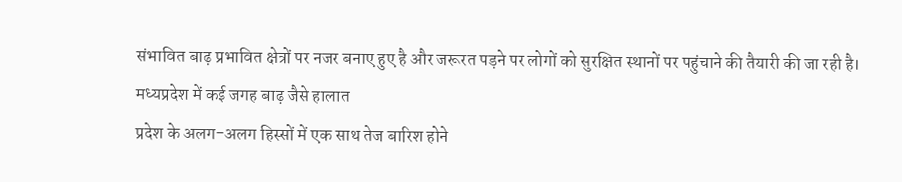संभावित बाढ़ प्रभावित क्षेत्रों पर नजर बनाए हुए है और जरूरत पड़ने पर लोगों को सुरक्षित स्थानों पर पहुंचाने की तैयारी की जा रही है।
मध्यप्रदेश में कई जगह बाढ़ जैसे हालात
प्रदेश के अलग-अलग हिस्सों में एक साथ तेज बारिश होने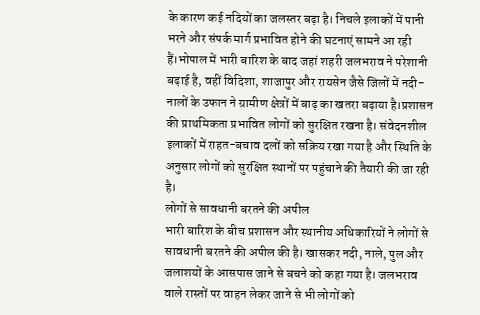के कारण कई नदियों का जलस्तर बढ़ा है। निचले इलाकों में पानी भरने और संपर्क मार्ग प्रभावित होने की घटनाएं सामने आ रही हैं।भोपाल में भारी बारिश के बाद जहां शहरी जलभराव ने परेशानी बढ़ाई है, वहीं विदिशा, शाजापुर और रायसेन जैसे जिलों में नदी-नालों के उफान ने ग्रामीण क्षेत्रों में बाढ़ का खतरा बढ़ाया है।प्रशासन की प्राथमिकता प्रभावित लोगों को सुरक्षित रखना है। संवेदनशील इलाकों में राहत-बचाव दलों को सक्रिय रखा गया है और स्थिति के अनुसार लोगों को सुरक्षित स्थानों पर पहुंचाने की तैयारी की जा रही है।
लोगों से सावधानी बरतने की अपील
भारी बारिश के बीच प्रशासन और स्थानीय अधिकारियों ने लोगों से सावधानी बरतने की अपील की है। खासकर नदी, नाले, पुल और जलाशयों के आसपास जाने से बचने को कहा गया है। जलभराव वाले रास्तों पर वाहन लेकर जाने से भी लोगों को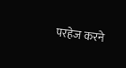परहेज करने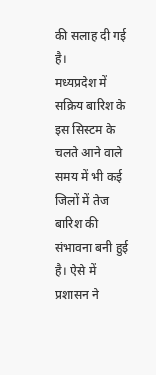की सलाह दी गई है।
मध्यप्रदेश में सक्रिय बारिश के इस सिस्टम के चलते आने वाले समय में भी कई जिलों में तेज बारिश की संभावना बनी हुई है। ऐसे में प्रशासन ने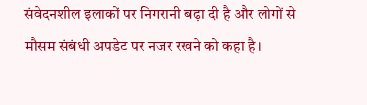संवेदनशील इलाकों पर निगरानी बढ़ा दी है और लोगों से मौसम संबंधी अपडेट पर नजर रखने को कहा है।